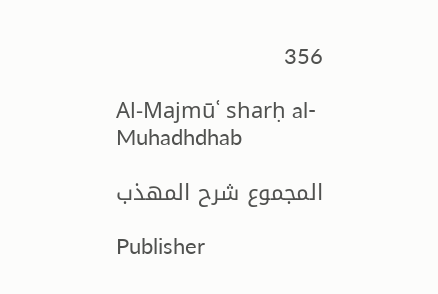356

Al-Majmūʿ sharḥ al-Muhadhdhab

المجموع شرح المهذب

Publisher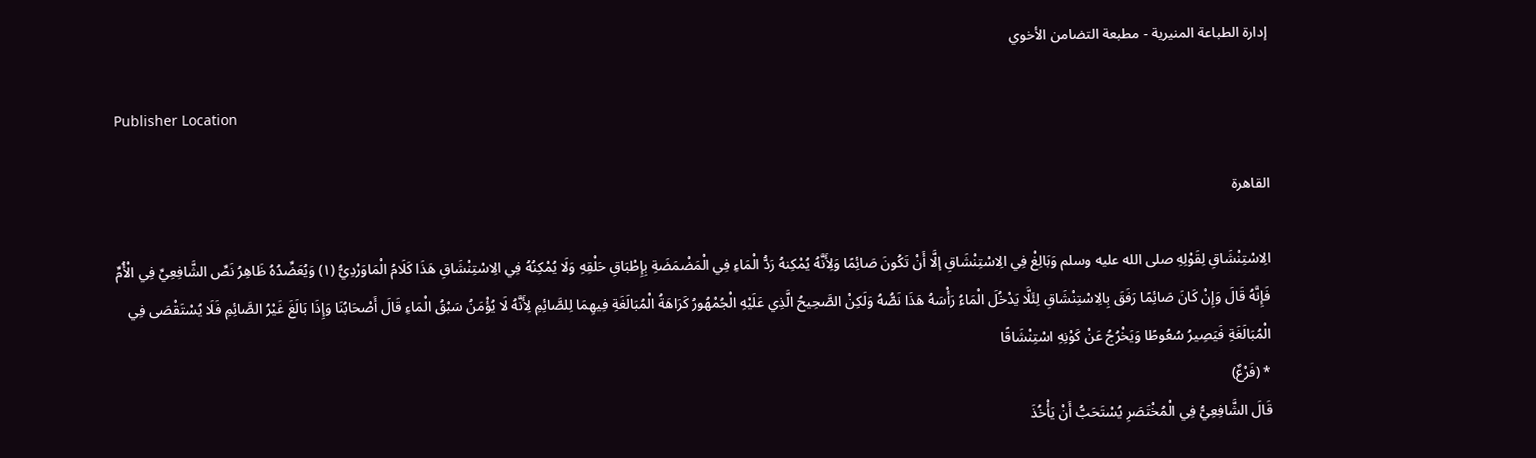إدارة الطباعة المنيرية - مطبعة التضامن الأخوي

Publisher Location

القاهرة

الِاسْتِنْشَاقِ لِقَوْلِهِ صلى الله عليه وسلم وَبَالِغْ فِي الِاسْتِنْشَاقِ إلَّا أَنْ تَكُونَ صَائِمًا وَلِأَنَّهُ يُمْكِنهُ رَدُّ الْمَاءِ فِي الْمَضْمَضَةِ بِإِطْبَاقِ حَلْقِهِ وَلَا يُمْكِنُهُ فِي الِاسْتِنْشَاقِ هَذَا كَلَامُ الْمَاوَرْدِيُّ (١) وَيُعَضِّدُهُ ظَاهِرُ نَصِّ الشَّافِعِيِّ فِي الْأُمِّ فَإِنَّهُ قَالَ وَإِنْ كَانَ صَائِمًا رَفَقَ بِالِاسْتِنْشَاقِ لِئَلَّا يَدْخُلَ الْمَاءُ رَأْسَهُ هَذَا نَصُّهُ وَلَكِنْ الصَّحِيحُ الَّذِي عَلَيْهِ الْجُمْهُورُ كَرَاهَةُ الْمُبَالَغَةِ فِيهِمَا لِلصَّائِمِ لِأَنَّهُ لَا يُؤْمَنُ سَبْقُ الْمَاءِ قَالَ أَصْحَابُنَا وَإِذَا بَالَغَ غَيْرُ الصَّائِمِ فَلَا يُسْتَقْصَى فِي الْمُبَالَغَةِ فَيَصِيرُ سُعُوطًا وَيَخْرُجُ عَنْ كَوْنِهِ اسْتِنْشَاقًا
* (فَرْعٌ)
قَالَ الشَّافِعِيُّ فِي الْمُخْتَصَرِ يُسْتَحَبُّ أَنْ يَأْخُذَ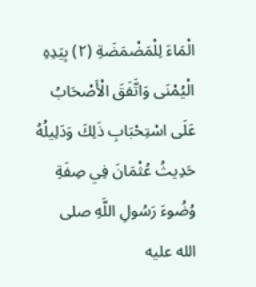الْمَاءَ لِلْمَضْمَضَةِ (٢) بِيَدِهِ الْيُمْنَى وَاتَّفَقَ الْأَصْحَابُ عَلَى اسْتِحْبَابِ ذَلِكَ وَدَلِيلُهُ حَدِيثُ عُثْمَانَ فِي صِفَةِ وُضُوءَ رَسُولِ اللَّهِ صلى الله عليه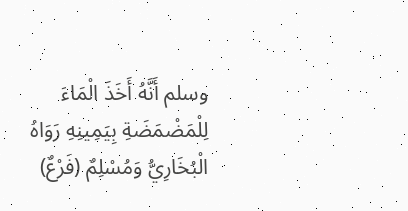وسلم أَنَّهُ أَخَذَ الْمَاءَ لِلْمَضْمَضَةِ بِيَمِينِهِ رَوَاهُ الْبُخَارِيُّ وَمُسْلِمٌ (فَرْعٌ)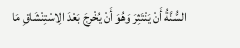السُّنَّةُ أَنْ يَنْتَثِرَ وَهُوَ أَنْ يُخْرِجَ بَعْدَ الِاسْتِنْشَاقِ مَا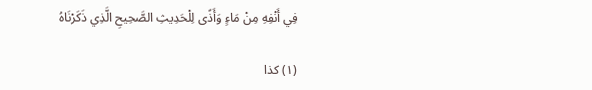فِي أَنْفِهِ مِنْ مَاءٍ وَأَذًى لِلْحَدِيثِ الصَّحِيحِ الَّذِي ذَكَرْنَاهُ

(١) كذا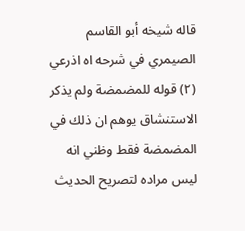قاله شيخه أبو القاسم الصيمري في شرحه اه اذرعي (٢) قوله للمضمضة ولم يذكر الاستنشاق يوهم ان ذلك في المضمضة فقط وظني انه ليس مراده لتصريح الحديث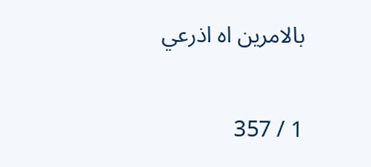بالامرين اه اذرعي

1 / 357